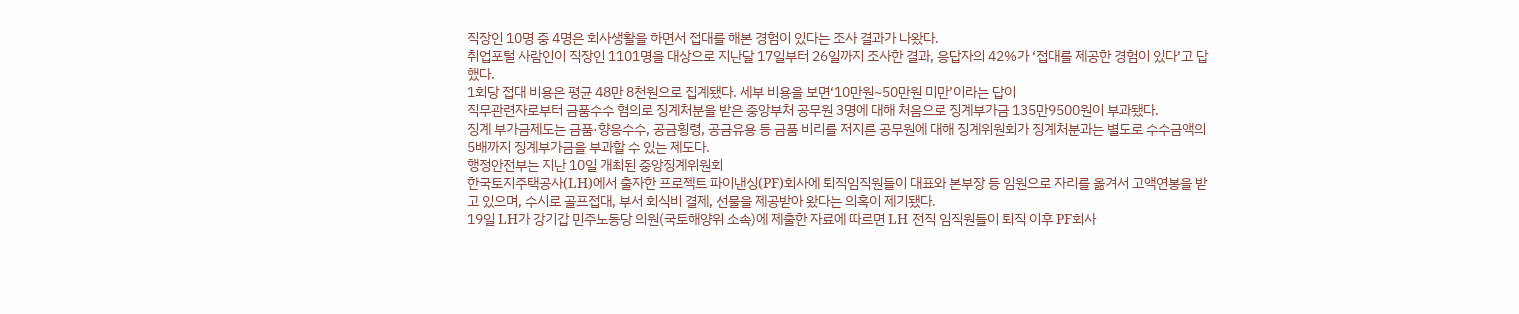직장인 10명 중 4명은 회사생활을 하면서 접대를 해본 경험이 있다는 조사 결과가 나왔다.
취업포털 사람인이 직장인 1101명을 대상으로 지난달 17일부터 26일까지 조사한 결과, 응답자의 42%가 ‘접대를 제공한 경험이 있다’고 답했다.
1회당 접대 비용은 평균 48만 8천원으로 집계됐다. 세부 비용을 보면‘10만원~50만원 미만’이라는 답이
직무관련자로부터 금품수수 혐의로 징계처분을 받은 중앙부처 공무원 3명에 대해 처음으로 징계부가금 135만9500원이 부과됐다.
징계 부가금제도는 금품·향응수수, 공금횡령, 공금유용 등 금품 비리를 저지른 공무원에 대해 징계위원회가 징계처분과는 별도로 수수금액의 5배까지 징계부가금을 부과할 수 있는 제도다.
행정안전부는 지난 10일 개최된 중앙징계위원회
한국토지주택공사(LH)에서 출자한 프로젝트 파이낸싱(PF)회사에 퇴직임직원들이 대표와 본부장 등 임원으로 자리를 옮겨서 고액연봉을 받고 있으며, 수시로 골프접대, 부서 회식비 결제, 선물을 제공받아 왔다는 의혹이 제기됐다.
19일 LH가 강기갑 민주노동당 의원(국토해양위 소속)에 제출한 자료에 따르면 LH 전직 임직원들이 퇴직 이후 PF회사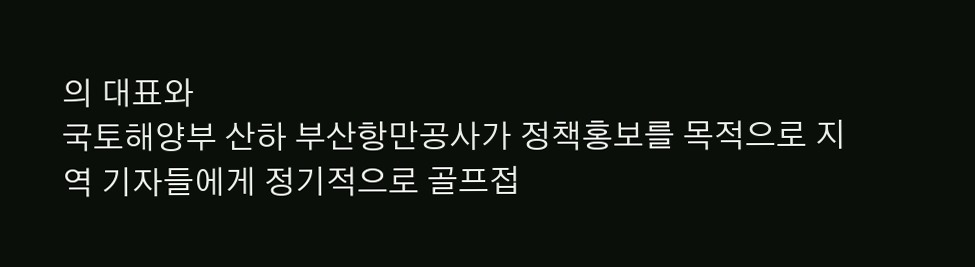의 대표와
국토해양부 산하 부산항만공사가 정책홍보를 목적으로 지역 기자들에게 정기적으로 골프접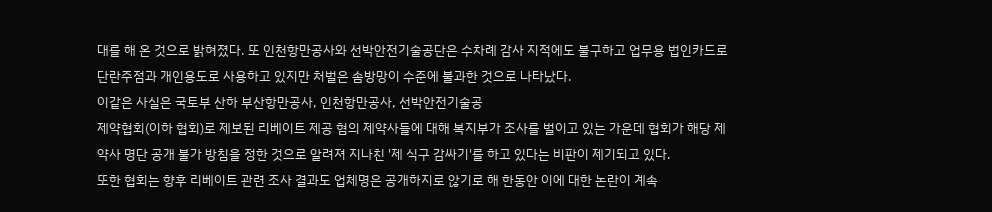대를 해 온 것으로 밝혀졌다. 또 인천항만공사와 선박안전기술공단은 수차례 감사 지적에도 불구하고 업무용 법인카드로 단란주점과 개인용도로 사용하고 있지만 처벌은 솜방망이 수준에 불과한 것으로 나타났다.
이같은 사실은 국토부 산하 부산항만공사, 인천항만공사, 선박안전기술공
제약협회(이하 협회)로 제보된 리베이트 제공 혐의 제약사들에 대해 복지부가 조사를 벌이고 있는 가운데 협회가 해당 제약사 명단 공개 불가 방침을 정한 것으로 알려져 지나친 '제 식구 감싸기'를 하고 있다는 비판이 제기되고 있다.
또한 협회는 향후 리베이트 관련 조사 결과도 업체명은 공개하지로 않기로 해 한동안 이에 대한 논란이 계속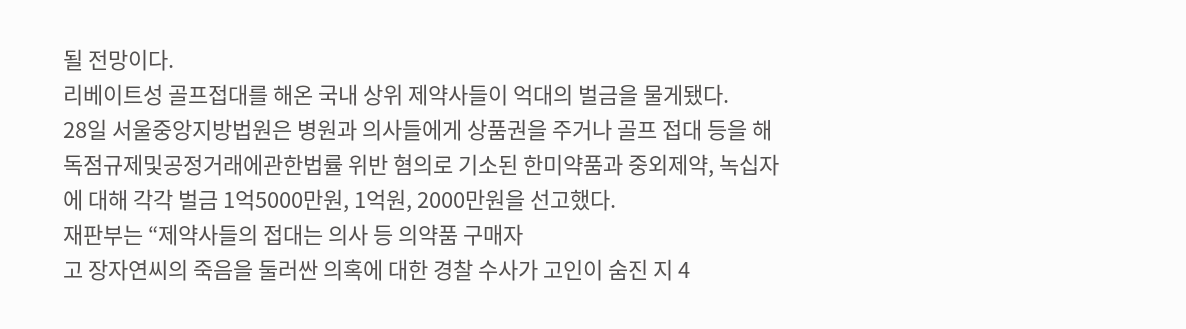될 전망이다.
리베이트성 골프접대를 해온 국내 상위 제약사들이 억대의 벌금을 물게됐다.
28일 서울중앙지방법원은 병원과 의사들에게 상품권을 주거나 골프 접대 등을 해 독점규제및공정거래에관한법률 위반 혐의로 기소된 한미약품과 중외제약, 녹십자에 대해 각각 벌금 1억5000만원, 1억원, 2000만원을 선고했다.
재판부는 “제약사들의 접대는 의사 등 의약품 구매자
고 장자연씨의 죽음을 둘러싼 의혹에 대한 경찰 수사가 고인이 숨진 지 4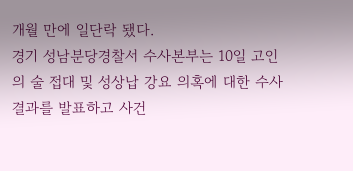개월 만에 일단락 됐다.
경기 성남분당경찰서 수사본부는 10일 고인의 술 접대 및 성상납 강요 의혹에 대한 수사 결과를 발표하고 사건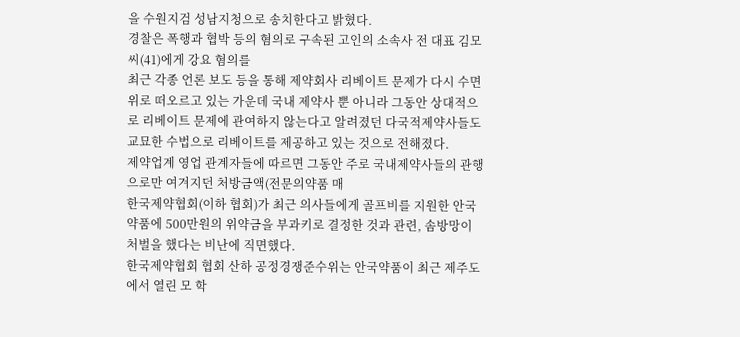을 수원지검 성남지청으로 송치한다고 밝혔다.
경찰은 폭행과 협박 등의 혐의로 구속된 고인의 소속사 전 대표 김모씨(41)에게 강요 혐의를
최근 각종 언론 보도 등을 통해 제약회사 리베이트 문제가 다시 수면위로 떠오르고 있는 가운데 국내 제약사 뿐 아니라 그동안 상대적으로 리베이트 문제에 관여하지 않는다고 알려졌던 다국적제약사들도 교묘한 수법으로 리베이트를 제공하고 있는 것으로 전해졌다.
제약업계 영업 관계자들에 따르면 그동안 주로 국내제약사들의 관행으로만 여겨지던 처방금액(전문의약품 매
한국제약협회(이하 협회)가 최근 의사들에게 골프비를 지원한 안국약품에 500만원의 위약금을 부과키로 결정한 것과 관련, 솜방망이 처벌을 했다는 비난에 직면했다.
한국제약협회 협회 산하 공정경쟁준수위는 안국약품이 최근 제주도에서 열린 모 학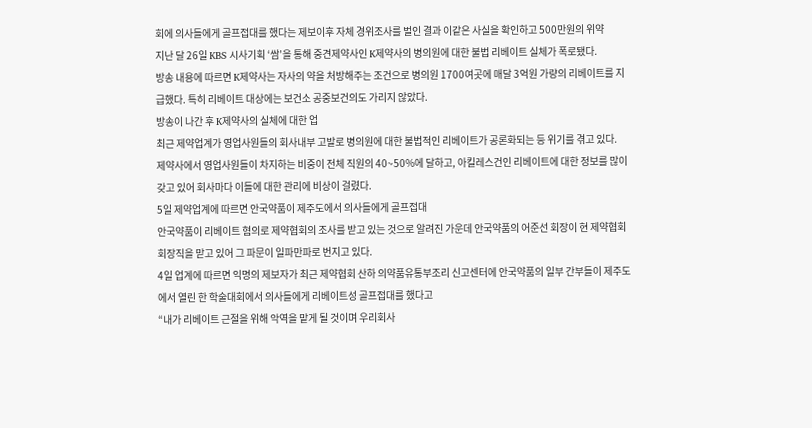회에 의사들에게 골프접대를 했다는 제보이후 자체 경위조사를 벌인 결과 이같은 사실을 확인하고 500만원의 위약
지난 달 26일 KBS 시사기획 ‘쌈’을 통해 중견제약사인 K제약사의 병의원에 대한 불법 리베이트 실체가 폭로됐다.
방송 내용에 따르면 K제약사는 자사의 약을 처방해주는 조건으로 병의원 1700여곳에 매달 3억원 가량의 리베이트를 지급했다. 특히 리베이트 대상에는 보건소 공중보건의도 가리지 않았다.
방송이 나간 후 K제약사의 실체에 대한 업
최근 제약업계가 영업사원들의 회사내부 고발로 병의원에 대한 불법적인 리베이트가 공론화되는 등 위기를 겪고 있다.
제약사에서 영업사원들이 차지하는 비중이 전체 직원의 40~50%에 달하고, 아킬레스건인 리베이트에 대한 정보를 많이 갖고 있어 회사마다 이들에 대한 관리에 비상이 걸렸다.
5일 제약업계에 따르면 안국약품이 제주도에서 의사들에게 골프접대
안국약품이 리베이트 혐의로 제약협회의 조사를 받고 있는 것으로 알려진 가운데 안국약품의 어준선 회장이 현 제약협회 회장직을 맏고 있어 그 파문이 일파만파로 번지고 있다.
4일 업계에 따르면 익명의 제보자가 최근 제약협회 산하 의약품유통부조리 신고센터에 안국약품의 일부 간부들이 제주도에서 열린 한 학술대회에서 의사들에게 리베이트성 골프접대를 했다고
“내가 리베이트 근절을 위해 악역을 맡게 될 것이며 우리회사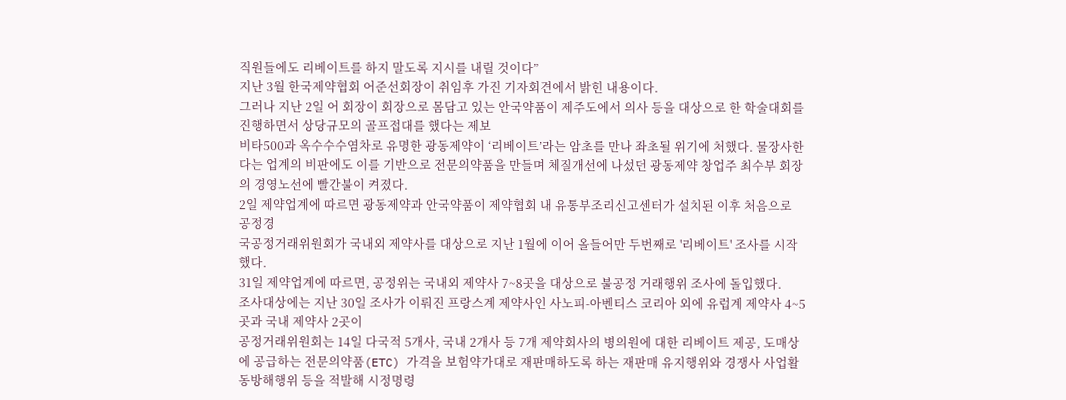직원들에도 리베이트를 하지 말도록 지시를 내릴 것이다”
지난 3월 한국제약협회 어준선회장이 취임후 가진 기자회견에서 밝힌 내용이다.
그러나 지난 2일 어 회장이 회장으로 몸담고 있는 안국약품이 제주도에서 의사 등을 대상으로 한 학술대회를 진행하면서 상당규모의 골프접대를 했다는 제보
비타500과 옥수수수염차로 유명한 광동제약이 ‘리베이트’라는 암초를 만나 좌초될 위기에 처했다. 물장사한다는 업계의 비판에도 이를 기반으로 전문의약품을 만들며 체질개선에 나섰던 광동제약 창업주 최수부 회장의 경영노선에 빨간불이 켜졌다.
2일 제약업계에 따르면 광동제약과 안국약품이 제약협회 내 유통부조리신고센터가 설치된 이후 처음으로 공정경
국공정거래위원회가 국내외 제약사를 대상으로 지난 1월에 이어 올들어만 두번째로 '리베이트' 조사를 시작했다.
31일 제약업계에 따르면, 공정위는 국내외 제약사 7~8곳을 대상으로 불공정 거래행위 조사에 돌입했다.
조사대상에는 지난 30일 조사가 이뤄진 프랑스계 제약사인 사노피-아벤티스 코리아 외에 유럽계 제약사 4~5곳과 국내 제약사 2곳이
공정거래위원회는 14일 다국적 5개사, 국내 2개사 등 7개 제약회사의 병의원에 대한 리베이트 제공, 도매상에 공급하는 전문의약품(ETC) 가격을 보험약가대로 재판매하도록 하는 재판매 유지행위와 경쟁사 사업활동방해행위 등을 적발해 시정명령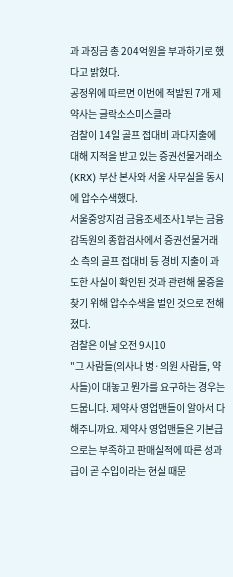과 과징금 총 204억원을 부과하기로 했다고 밝혔다.
공정위에 따르면 이번에 적발된 7개 제약사는 글락소스미스클라
검찰이 14일 골프 접대비 과다지출에 대해 지적을 받고 있는 증권선물거래소(KRX) 부산 본사와 서울 사무실을 동시에 압수수색했다.
서울중앙지검 금융조세조사1부는 금융감독원의 종합검사에서 증권선물거래소 측의 골프 접대비 등 경비 지출이 과도한 사실이 확인된 것과 관련해 물증을 찾기 위해 압수수색을 벌인 것으로 전해졌다.
검찰은 이날 오전 9시10
"그 사람들(의사나 병·의원 사람들, 약사들)이 대놓고 뭔가를 요구하는 경우는 드뭅니다. 제약사 영업맨들이 알아서 다해주니까요. 제약사 영업맨들은 기본급으로는 부족하고 판매실적에 따른 성과급이 곧 수입이라는 현실 때문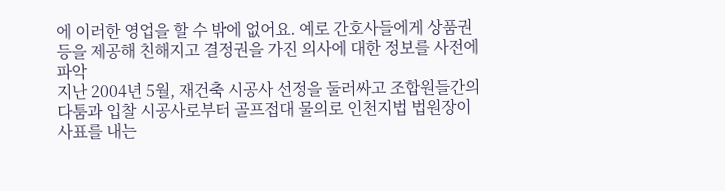에 이러한 영업을 할 수 밖에 없어요. 예로 간호사들에게 상품권 등을 제공해 친해지고 결정권을 가진 의사에 대한 정보를 사전에 파악
지난 2004년 5월, 재건축 시공사 선정을 둘러싸고 조합원들간의 다툼과 입찰 시공사로부터 골프접대 물의로 인천지법 법원장이 사표를 내는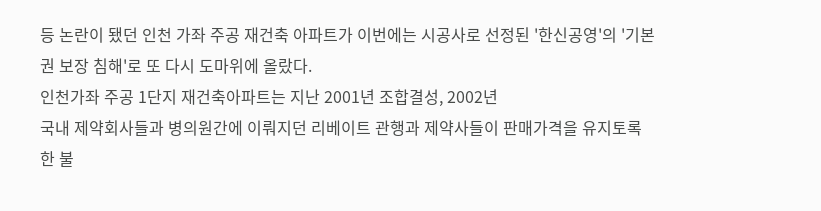등 논란이 됐던 인천 가좌 주공 재건축 아파트가 이번에는 시공사로 선정된 '한신공영'의 '기본권 보장 침해'로 또 다시 도마위에 올랐다.
인천가좌 주공 1단지 재건축아파트는 지난 2001년 조합결성, 2002년
국내 제약회사들과 병의원간에 이뤄지던 리베이트 관행과 제약사들이 판매가격을 유지토록 한 불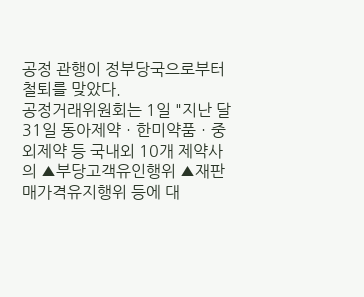공정 관행이 정부당국으로부터 철퇴를 맞았다.
공정거래위원회는 1일 "지난 달 31일 동아제약ㆍ한미약품ㆍ중외제약 등 국내외 10개 제약사의 ▲부당고객유인행위 ▲재판매가격유지행위 등에 대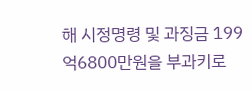해 시정명령 및 과징금 199억6800만원을 부과키로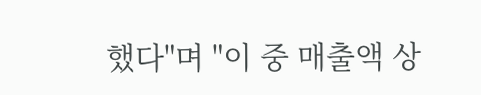했다"며 "이 중 매출액 상